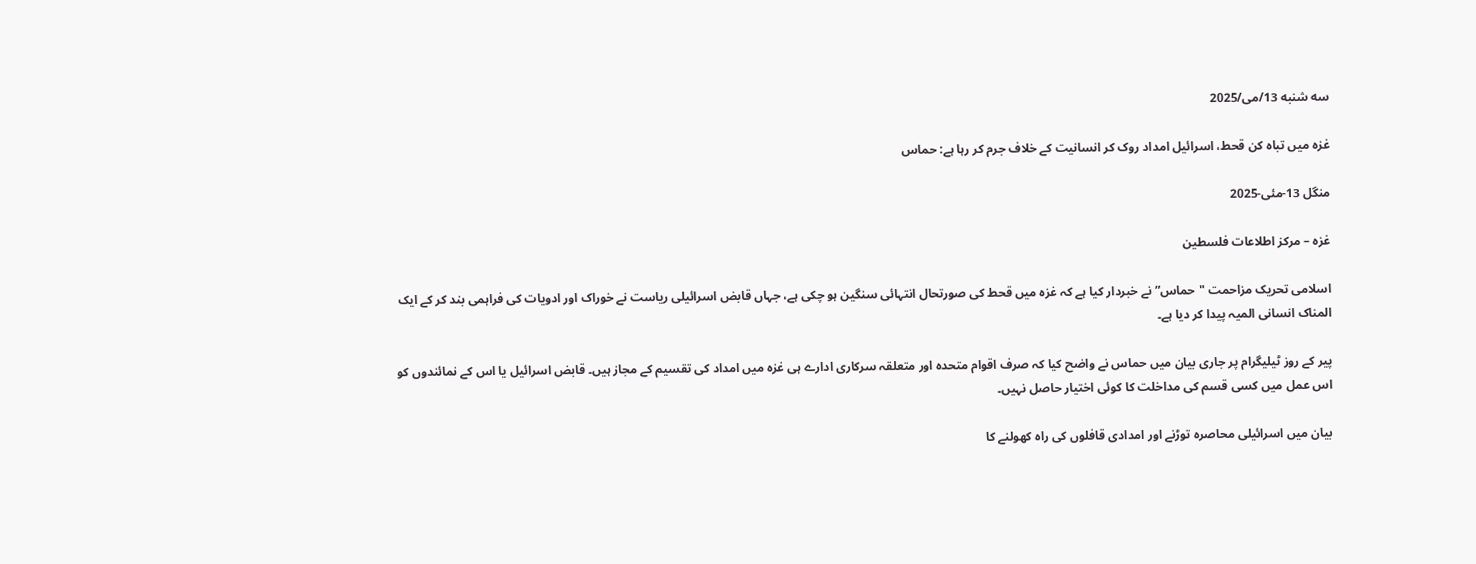سه شنبه 13/می/2025

غزہ میں تباہ کن قحط، اسرائیل امداد روک کر انسانیت کے خلاف جرم کر رہا ہے: حماس

منگل 13-مئی-2025

غزہ – مرکز اطلاعات فلسطین

اسلامی تحریک مزاحمت "حماس” نے خبردار کیا ہے کہ غزہ میں قحط کی صورتحال انتہائی سنگین ہو چکی ہے، جہاں قابض اسرائیلی ریاست نے خوراک اور ادویات کی فراہمی بند کر کے ایک المناک انسانی المیہ پیدا کر دیا ہے۔

پیر کے روز ٹیلیگرام پر جاری بیان میں حماس نے واضح کیا کہ صرف اقوام متحدہ اور متعلقہ سرکاری ادارے ہی غزہ میں امداد کی تقسیم کے مجاز ہیں۔ قابض اسرائیل یا اس کے نمائندوں کو اس عمل میں کسی قسم کی مداخلت کا کوئی اختیار حاصل نہیں۔

بیان میں اسرائیلی محاصرہ توڑنے اور امدادی قافلوں کی راہ کھولنے کا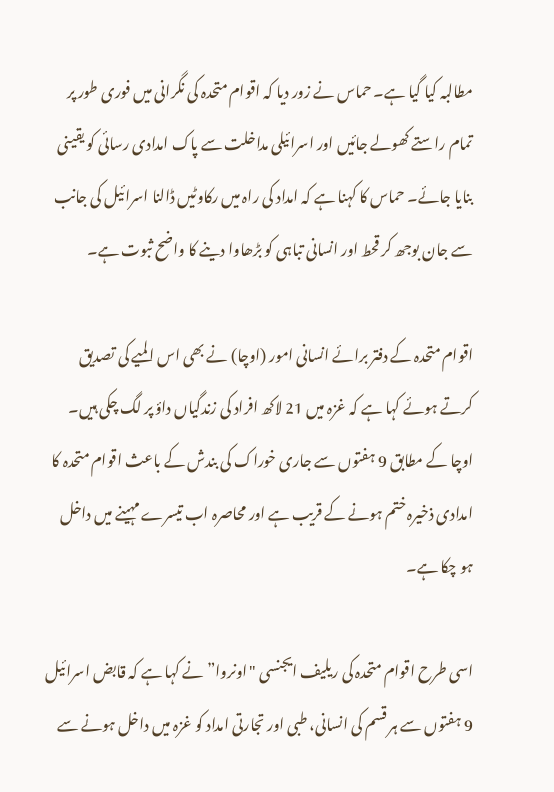مطالبہ کیا گیا ہے۔ حماس نے زور دیا کہ اقوام متحدہ کی نگرانی میں فوری طور پر تمام راستے کھولے جائیں اور اسرائیلی مداخلت سے پاک امدادی رسائی کو یقینی بنایا جائے۔ حماس کا کہنا ہے کہ امداد کی راہ میں رکاوٹیں ڈالنا اسرائیل کی جانب سے جان بوجھ کر قحط اور انسانی تباہی کو بڑھاوا دینے کا واضح ثبوت ہے۔

اقوام متحدہ کے دفتر برائے انسانی امور (اوچا) نے بھی اس المیے کی تصدیق کرتے ہوئے کہا ہے کہ غزہ میں 21 لاکھ افراد کی زندگیاں داؤ پر لگ چکی ہیں۔ اوچا کے مطابق 9 ہفتوں سے جاری خوراک کی بندش کے باعث اقوام متحدہ کا امدادی ذخیرہ ختم ہونے کے قریب ہے اور محاصرہ اب تیسرے مہینے میں داخل ہو چکا ہے۔

اسی طرح اقوام متحدہ کی ریلیف ایجنسی "اونروا” نے کہا ہے کہ قابض اسرائیل 9 ہفتوں سے ہر قسم کی انسانی، طبی اور تجارتی امداد کو غزہ میں داخل ہونے سے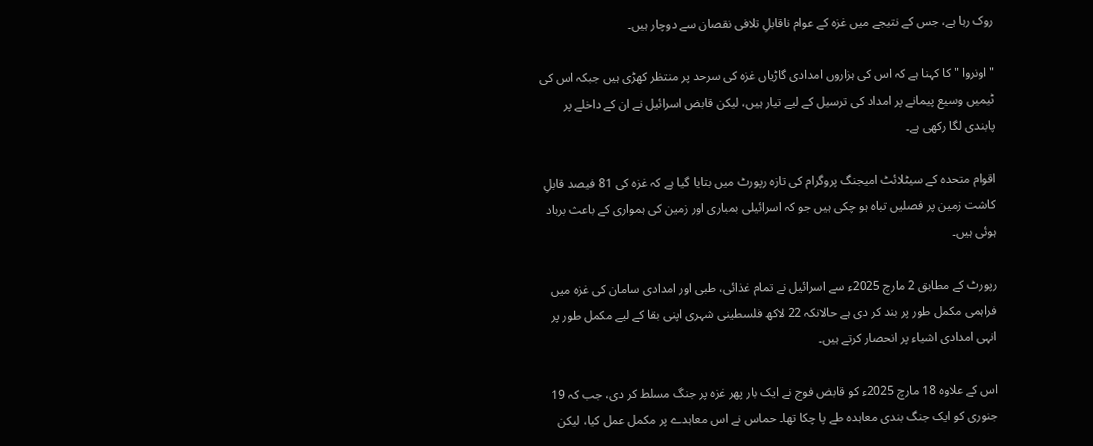روک رہا ہے، جس کے نتیجے میں غزہ کے عوام ناقابلِ تلافی نقصان سے دوچار ہیں۔

"اونروا "کا کہنا ہے کہ اس کی ہزاروں امدادی گاڑیاں غزہ کی سرحد پر منتظر کھڑی ہیں جبکہ اس کی ٹیمیں وسیع پیمانے پر امداد کی ترسیل کے لیے تیار ہیں، لیکن قابض اسرائیل نے ان کے داخلے پر پابندی لگا رکھی ہے۔

اقوام متحدہ کے سیٹلائٹ امیجنگ پروگرام کی تازہ رپورٹ میں بتایا گیا ہے کہ غزہ کی 81 فیصد قابلِ کاشت زمین پر فصلیں تباہ ہو چکی ہیں جو کہ اسرائیلی بمباری اور زمین کی ہمواری کے باعث برباد ہوئی ہیں۔

رپورٹ کے مطابق 2 مارچ 2025ء سے اسرائیل نے تمام غذائی، طبی اور امدادی سامان کی غزہ میں فراہمی مکمل طور پر بند کر دی ہے حالانکہ 22 لاکھ فلسطینی شہری اپنی بقا کے لیے مکمل طور پر انہی امدادی اشیاء پر انحصار کرتے ہیں۔

اس کے علاوہ 18 مارچ 2025ء کو قابض فوج نے ایک بار پھر غزہ پر جنگ مسلط کر دی، جب کہ 19 جنوری کو ایک جنگ بندی معاہدہ طے پا چکا تھا۔ حماس نے اس معاہدے پر مکمل عمل کیا، لیکن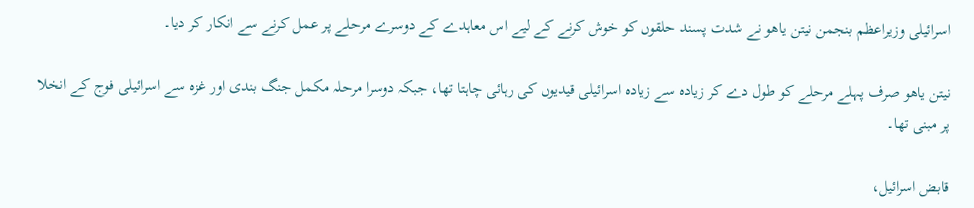اسرائیلی وزیراعظم بنجمن نیتن یاھو نے شدت پسند حلقوں کو خوش کرنے کے لیے اس معاہدے کے دوسرے مرحلے پر عمل کرنے سے انکار کر دیا۔

نیتن یاھو صرف پہلے مرحلے کو طول دے کر زیادہ سے زیادہ اسرائیلی قیدیوں کی رہائی چاہتا تھا، جبکہ دوسرا مرحلہ مکمل جنگ بندی اور غزہ سے اسرائیلی فوج کے انخلا پر مبنی تھا۔

قابض اسرائیل،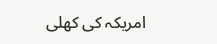امریکہ کی کھلی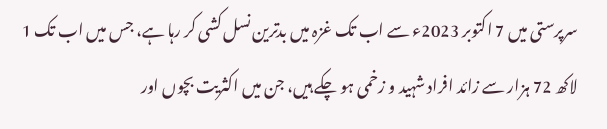سرپرستی میں 7 اکتوبر 2023ء سے اب تک غزہ میں بدترین نسل کشی کر رہا ہے، جس میں اب تک 1 لاکھ 72 ہزار سے زائد افراد شہید و زخمی ہو چکے ہیں، جن میں اکثریت بچوں اور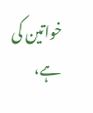خواتین کی ہے،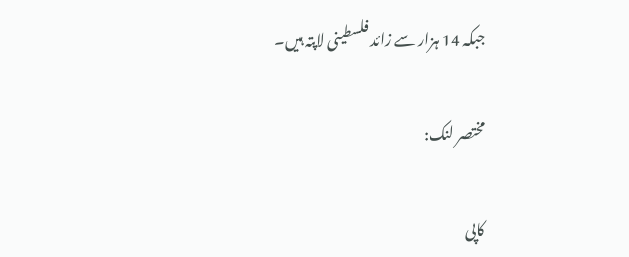جبکہ 14 ہزار سے زائد فلسطینی لاپتہ ہیں۔

مختصر لنک:

کاپی